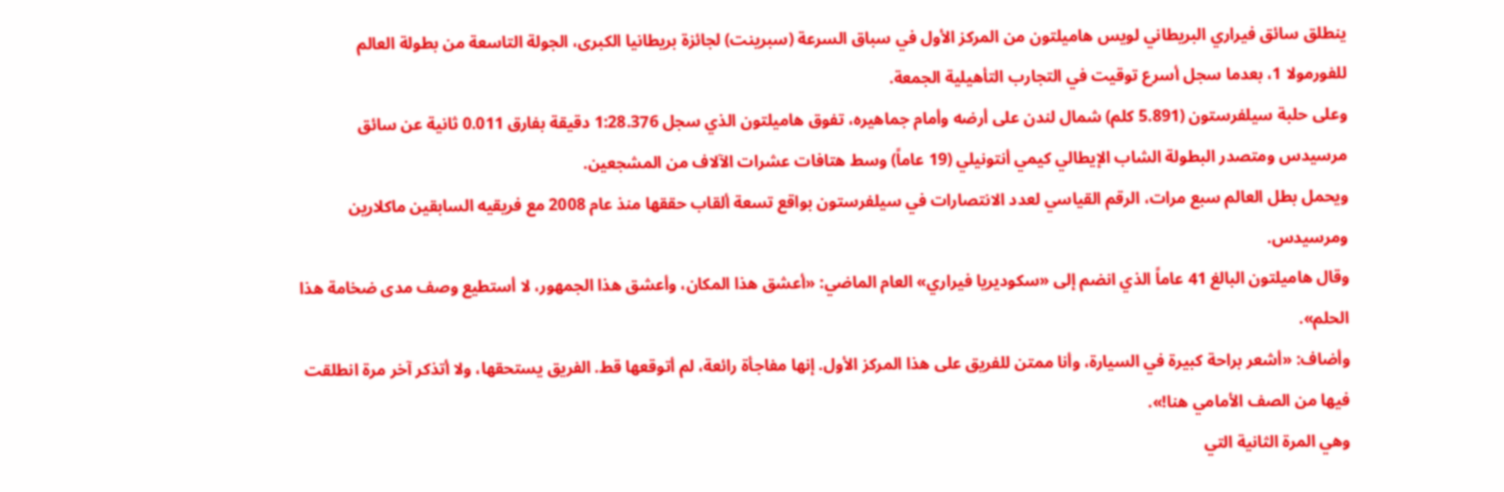ينطلق سائق فيراري البريطاني لويس هاميلتون من المركز الأول في سباق السرعة (سبرينت) لجائزة بريطانيا الكبرى، الجولة التاسعة من بطولة العالم للفورمولا 1، بعدما سجل أسرع توقيت في التجارب التأهيلية الجمعة.
وعلى حلبة سيلفرستون (5.891 كلم) شمال لندن على أرضه وأمام جماهيره، تفوق هاميلتون الذي سجل 1:28.376 دقيقة بفارق 0.011 ثانية عن سائق مرسيدس ومتصدر البطولة الشاب الإيطالي كيمي أنتونيلي (19 عاماً) وسط هتافات عشرات الآلاف من المشجعين.
ويحمل بطل العالم سبع مرات، الرقم القياسي لعدد الانتصارات في سيلفرستون بواقع تسعة ألقاب حققها منذ عام 2008 مع فريقيه السابقين ماكلارين ومرسيدس.
وقال هاميلتون البالغ 41 عاماً الذي انضم إلى «سكوديريا فيراري» العام الماضي: «أعشق هذا المكان، وأعشق هذا الجمهور، لا أستطيع وصف مدى ضخامة هذا الحلم».
وأضاف: «أشعر براحة كبيرة في السيارة، وأنا ممتن للفريق على هذا المركز الأول. إنها مفاجأة رائعة، لم أتوقعها قط. الفريق يستحقها، ولا أتذكر آخر مرة انطلقت فيها من الصف الأمامي هنا!».
وهي المرة الثانية التي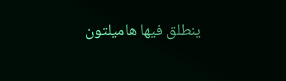ينطلق فيها هاميلتون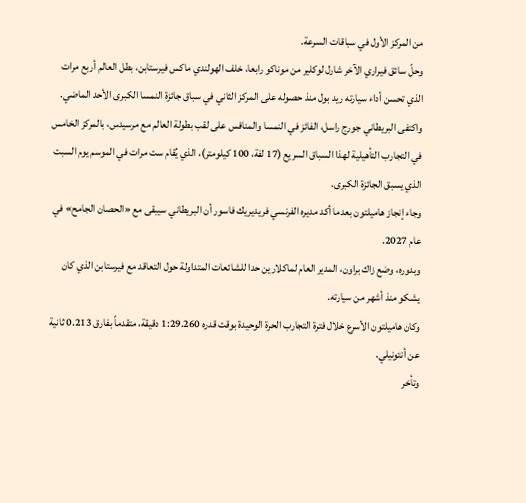من المركز الأول في سباقات السرعة.
وحلّ سائق فيراري الآخر شارل لوكلير من موناكو رابعا، خلف الهولندي ماكس فيرستابن، بطل العالم أربع مرات الذي تحسن أداء سيارته ريد بول منذ حصوله على المركز الثاني في سباق جائزة النمسا الكبرى الأحد الماضي.
واكتفى البريطاني جورج راسل، الفائز في النمسا والمنافس على لقب بطولة العالم مع مرسيدس، بالمركز الخامس في التجارب التأهيلية لهذا السباق السريع (17 لفة، 100 كيلومتر)، الذي يُقام ست مرات في الموسم يوم السبت الذي يسبق الجائزة الكبرى.
وجاء إنجاز هاميلتون بعدما أكد مديره الفرنسي فريديريك فاسور أن البريطاني سيبقى مع «الحصان الجامح» في عام 2027.
وبدوره، وضع زاك براون، المدير العام لماكلارين حدا للشائعات المتداولة حول التعاقد مع فيرستابن الذي كان يشكو منذ أشهر من سيارته.
وكان هاميلتون الأسرع خلال فترة التجارب الحرة الوحيدة بوقت قدره 1:29.260 دقيقة، متقدماً بفارق 0.213 ثانية عن أنتونيلي.
وتأخر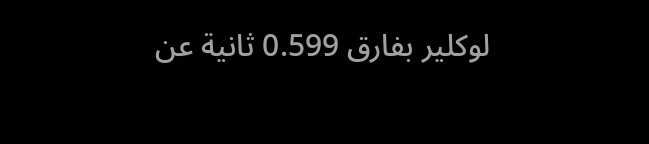لوكلير بفارق 0.599 ثانية عن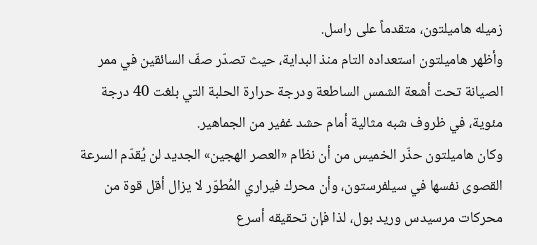زميله هاميلتون، متقدماً على راسل.
وأظهر هاميلتون استعداده التام منذ البداية، حيث تصدّر صفّ السائقين في ممر الصيانة تحت أشعة الشمس الساطعة ودرجة حرارة الحلبة التي بلغت 40 درجة مئوية، في ظروف شبه مثالية أمام حشد غفير من الجماهير.
وكان هاميلتون حذّر الخميس من أن نظام «العصر الهجين» الجديد لن يُقدّم السرعة القصوى نفسها في سيلفرستون، وأن محرك فيراري المُطوّر لا يزال أقل قوة من محركات مرسيدس وريد بول، لذا فإن تحقيقه أسرع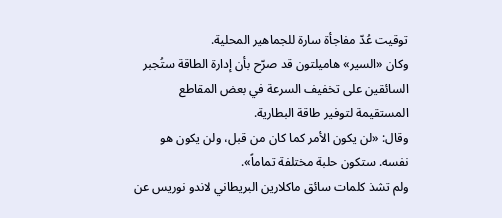توقيت عُدّ مفاجأة سارة للجماهير المحلية.
وكان «السير» هاميلتون قد صرّح بأن إدارة الطاقة ستُجبر السائقين على تخفيف السرعة في بعض المقاطع المستقيمة لتوفير طاقة البطارية.
وقال: «لن يكون الأمر كما كان من قبل، ولن يكون هو نفسه. ستكون حلبة مختلفة تماماً».
ولم تشذ كلمات سائق ماكلارين البريطاني لاندو نوريس عن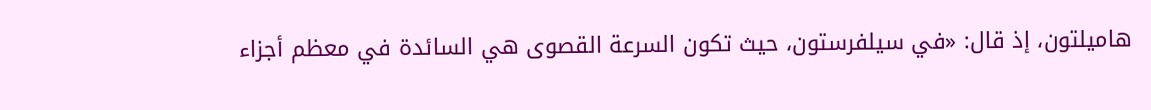هاميلتون، إذ قال: «في سيلفرستون، حيث تكون السرعة القصوى هي السائدة في معظم أجزاء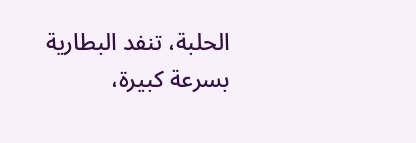الحلبة، تنفد البطارية بسرعة كبيرة،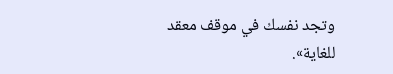وتجد نفسك في موقف معقد للغاية».